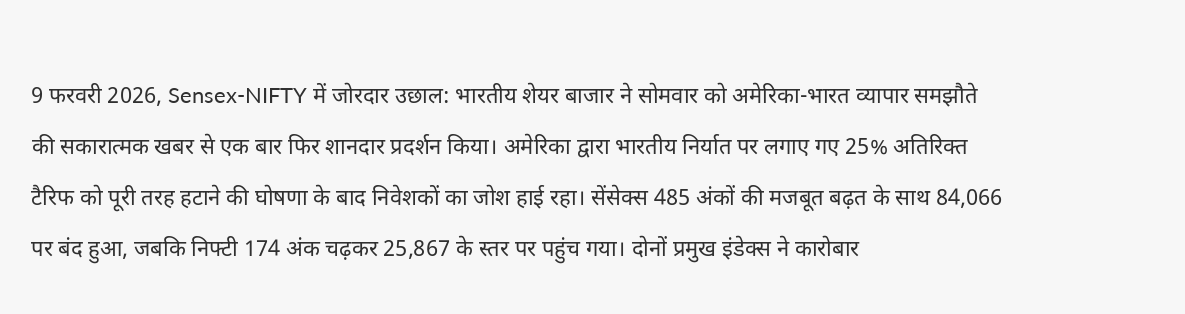9 फरवरी 2026, Sensex-NIFTY में जोरदार उछाल: भारतीय शेयर बाजार ने सोमवार को अमेरिका-भारत व्यापार समझौते की सकारात्मक खबर से एक बार फिर शानदार प्रदर्शन किया। अमेरिका द्वारा भारतीय निर्यात पर लगाए गए 25% अतिरिक्त टैरिफ को पूरी तरह हटाने की घोषणा के बाद निवेशकों का जोश हाई रहा। सेंसेक्स 485 अंकों की मजबूत बढ़त के साथ 84,066 पर बंद हुआ, जबकि निफ्टी 174 अंक चढ़कर 25,867 के स्तर पर पहुंच गया। दोनों प्रमुख इंडेक्स ने कारोबार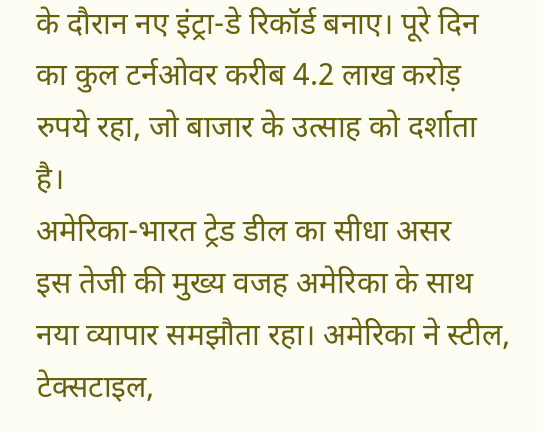के दौरान नए इंट्रा-डे रिकॉर्ड बनाए। पूरे दिन का कुल टर्नओवर करीब 4.2 लाख करोड़ रुपये रहा, जो बाजार के उत्साह को दर्शाता है।
अमेरिका-भारत ट्रेड डील का सीधा असर
इस तेजी की मुख्य वजह अमेरिका के साथ नया व्यापार समझौता रहा। अमेरिका ने स्टील, टेक्सटाइल,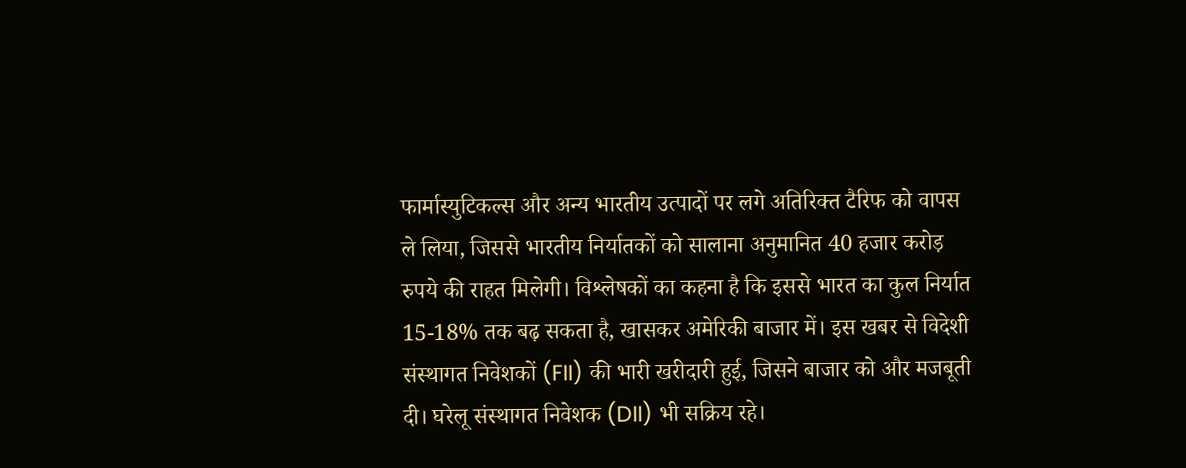फार्मास्युटिकल्स और अन्य भारतीय उत्पादों पर लगे अतिरिक्त टैरिफ को वापस ले लिया, जिससे भारतीय निर्यातकों को सालाना अनुमानित 40 हजार करोड़ रुपये की राहत मिलेगी। विश्लेषकों का कहना है कि इससे भारत का कुल निर्यात 15-18% तक बढ़ सकता है, खासकर अमेरिकी बाजार में। इस खबर से विदेशी संस्थागत निवेशकों (FII) की भारी खरीदारी हुई, जिसने बाजार को और मजबूती दी। घरेलू संस्थागत निवेशक (DII) भी सक्रिय रहे।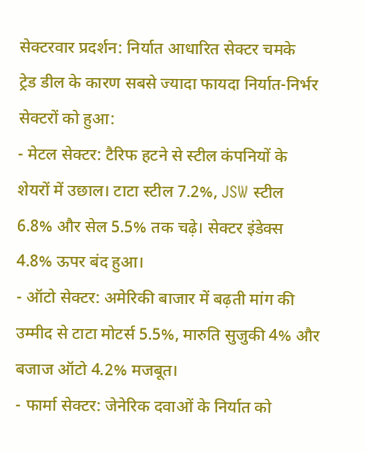सेक्टरवार प्रदर्शन: निर्यात आधारित सेक्टर चमके
ट्रेड डील के कारण सबसे ज्यादा फायदा निर्यात-निर्भर सेक्टरों को हुआ:
- मेटल सेक्टर: टैरिफ हटने से स्टील कंपनियों के शेयरों में उछाल। टाटा स्टील 7.2%, JSW स्टील 6.8% और सेल 5.5% तक चढ़े। सेक्टर इंडेक्स 4.8% ऊपर बंद हुआ।
- ऑटो सेक्टर: अमेरिकी बाजार में बढ़ती मांग की उम्मीद से टाटा मोटर्स 5.5%, मारुति सुजुकी 4% और बजाज ऑटो 4.2% मजबूत।
- फार्मा सेक्टर: जेनेरिक दवाओं के निर्यात को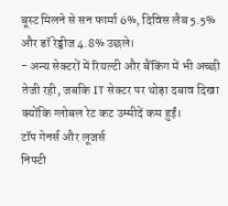बूस्ट मिलने से सन फार्मा 6%, दिविस लैब 5.5% और डॉ रेड्डीज 4.8% उछले।
- अन्य सेक्टरों में रियल्टी और बैंकिंग में भी अच्छी तेजी रही, जबकि IT सेक्टर पर थोड़ा दबाव दिखा क्योंकि ग्लोबल रेट कट उम्मीदें कम हुईं।
टॉप गेनर्स और लूजर्स
निफ्टी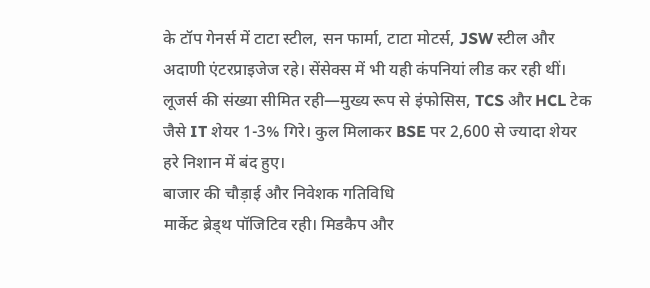के टॉप गेनर्स में टाटा स्टील, सन फार्मा, टाटा मोटर्स, JSW स्टील और अदाणी एंटरप्राइजेज रहे। सेंसेक्स में भी यही कंपनियां लीड कर रही थीं। लूजर्स की संख्या सीमित रही—मुख्य रूप से इंफोसिस, TCS और HCL टेक जैसे IT शेयर 1-3% गिरे। कुल मिलाकर BSE पर 2,600 से ज्यादा शेयर हरे निशान में बंद हुए।
बाजार की चौड़ाई और निवेशक गतिविधि
मार्केट ब्रेड्थ पॉजिटिव रही। मिडकैप और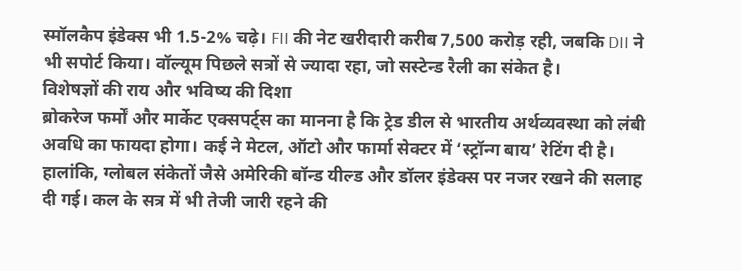स्मॉलकैप इंडेक्स भी 1.5-2% चढ़े। FII की नेट खरीदारी करीब 7,500 करोड़ रही, जबकि DII ने भी सपोर्ट किया। वॉल्यूम पिछले सत्रों से ज्यादा रहा, जो सस्टेन्ड रैली का संकेत है।
विशेषज्ञों की राय और भविष्य की दिशा
ब्रोकरेज फर्मों और मार्केट एक्सपर्ट्स का मानना है कि ट्रेड डील से भारतीय अर्थव्यवस्था को लंबी अवधि का फायदा होगा। कई ने मेटल, ऑटो और फार्मा सेक्टर में ‘स्ट्रॉन्ग बाय’ रेटिंग दी है। हालांकि, ग्लोबल संकेतों जैसे अमेरिकी बॉन्ड यील्ड और डॉलर इंडेक्स पर नजर रखने की सलाह दी गई। कल के सत्र में भी तेजी जारी रहने की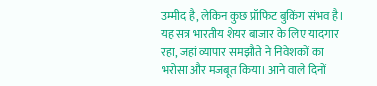उम्मीद है, लेकिन कुछ प्रॉफिट बुकिंग संभव है।
यह सत्र भारतीय शेयर बाजार के लिए यादगार रहा, जहां व्यापार समझौते ने निवेशकों का भरोसा और मजबूत किया। आने वाले दिनों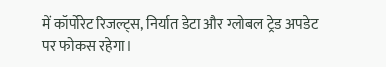में कॉर्पोरेट रिजल्ट्स, निर्यात डेटा और ग्लोबल ट्रेड अपडेट पर फोकस रहेगा।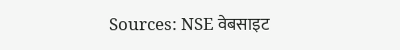Sources: NSE वेबसाइट